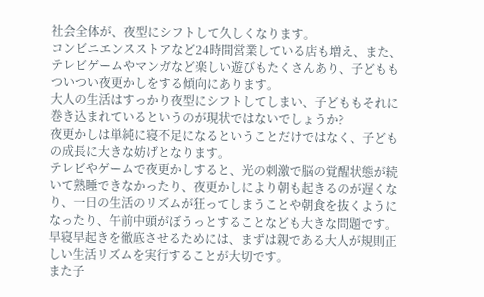社会全体が、夜型にシフトして久しくなります。
コンビニエンスストアなど24時間営業している店も増え、また、テレビゲームやマンガなど楽しい遊びもたくさんあり、子どももついつい夜更かしをする傾向にあります。
大人の生活はすっかり夜型にシフトしてしまい、子どももそれに巻き込まれているというのが現状ではないでしょうか?
夜更かしは単純に寝不足になるということだけではなく、子どもの成長に大きな妨げとなります。
テレビやゲームで夜更かしすると、光の刺激で脳の覚醒状態が続いて熟睡できなかったり、夜更かしにより朝も起きるのが遅くなり、一日の生活のリズムが狂ってしまうことや朝食を抜くようになったり、午前中頭がぼうっとすることなども大きな問題です。
早寝早起きを徹底させるためには、まずは親である大人が規則正しい生活リズムを実行することが大切です。
また子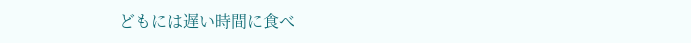どもには遅い時間に食べ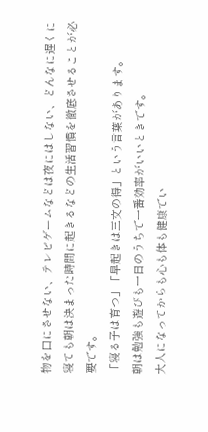物を口にさせない、テレビゲームなどは夜にはしない、どんなに遅くに寝ても朝は決まった時間に起きるなどの生活習慣を徹底させることが必要です。
「寝る子は育つ」「早起きは三文の得」という言葉があります。
朝は勉強も遊びも一日のうちで一番効率がいいときです。
大人になってからも心も体も健康でい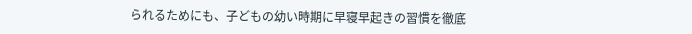られるためにも、子どもの幼い時期に早寝早起きの習慣を徹底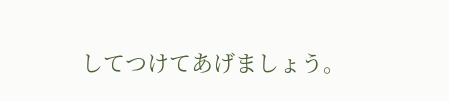してつけてあげましょう。